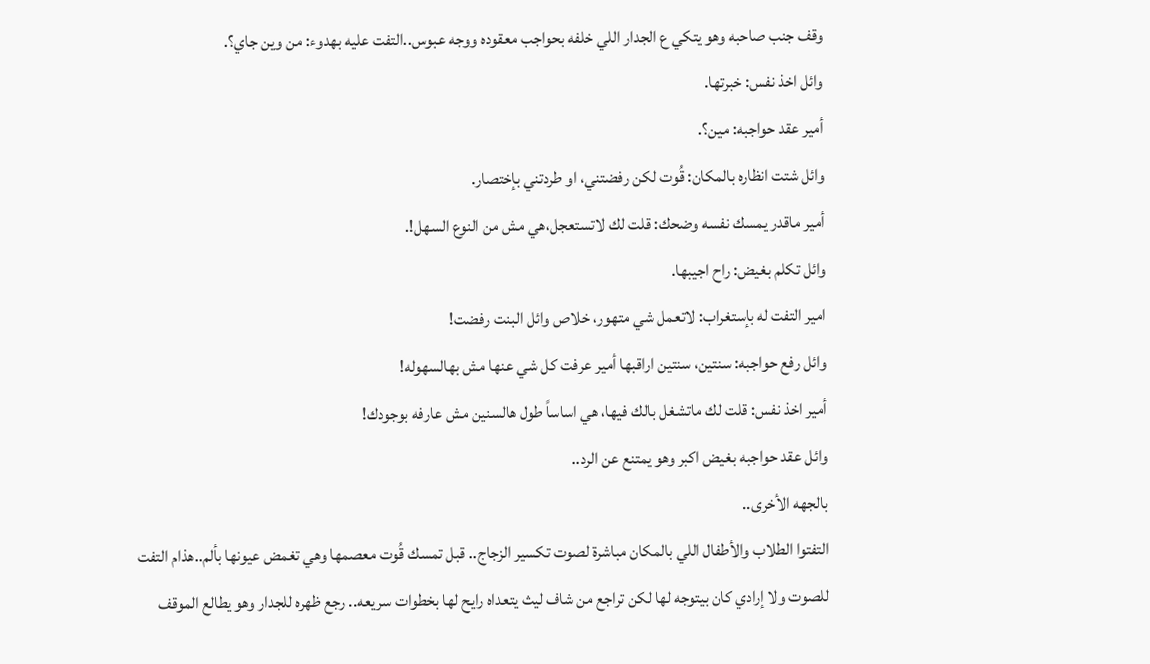وقف جنب صاحبه وهو يتكي ع الجدار اللي خلفه بحواجب معقوده ووجه عبوس..التفت عليه بهدوء: من وين جاي؟.
وائل اخذ نفس: خبرتها.
أمير عقد حواجبه: مين؟.
وائل شتت انظاره بالمكان: قُوت لكن رفضتني، او طردتني بإختصار.
أمير ماقدر يمسك نفسه وضحك: قلت لك لاتستعجل،هي مش من النوع السهل!.
وائل تكلم بغيض: راح اجيبها.
امير التفت له بإستغراب: لاتعمل شي متهور، خلاص وائل البنت رفضت!
وائل رفع حواجبه: سنتين، سنتين اراقبها أمير عرفت كل شي عنها مش بهالسهوله!
أمير اخذ نفس: قلت لك ماتشغل بالك فيها، هي اساساً طول هالسنين مش عارفه بوجودك!
وائل عقد حواجبه بغيض اكبر وهو يمتنع عن الرد..
بالجهه الأخرى..
التفتوا الطلاب والأطفال اللي بالمكان مباشرة لصوت تكسير الزجاج.. قبل تمسك قُوت معصمها وهي تغمض عيونها بألم..هذام التفت للصوت ولا إرادي كان بيتوجه لها لكن تراجع من شاف ليث يتعداه رايح لها بخطوات سريعه.. رجع ظهره للجدار وهو يطالع الموقف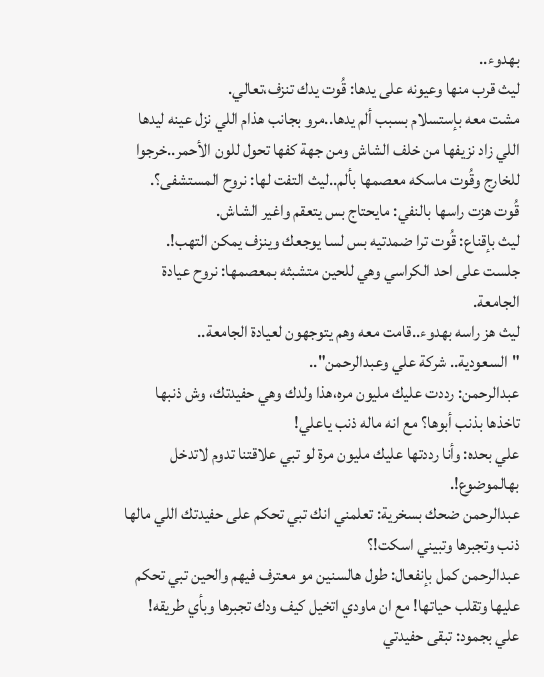بهدوء..
ليث قرب منها وعيونه على يدها: قُوت يدك تنزف،تعالي.
مشت معه بإستسلام بسبب ألم يدها..مرو بجانب هذام اللي نزل عينه ليدها اللي زاد نزيفها من خلف الشاش ومن جهة كفها تحول للون الأحمر..خرجوا للخارج وقُوت ماسكه معصمها بألم..ليث التفت لها: نروح المستشفى؟.
قُوت هزت راسها بالنفي: مايحتاج بس يتعقم واغير الشاش.
ليث بإقناع: قُوت ترا ضمدتيه بس لسا يوجعك وينزف يمكن التهب!.
جلست على احد الكراسي وهي للحين متشبثه بمعصمها: نروح عيادة الجامعة.
ليث هز راسه بهدوء..قامت معه وهم يتوجهون لعيادة الجامعة..
"السعودية.. شركة علي وعبدالرحمن"..
عبدالرحمن: رددت عليك مليون مره،هذا ولدك وهي حفيدتك، وش ذنبها تاخذها بذنب أبوها؟ مع انه ماله ذنب ياعلي!
علي بحده: وأنا رددتها عليك مليون مرة لو تبي علاقتنا تدوم لاتدخل بهالموضوع!.
عبدالرحمن ضحك بسخرية: تعلمني انك تبي تحكم على حفيدتك اللي مالها ذنب وتجبرها وتبيني اسكت!؟
عبدالرحمن كمل بإنفعال: طول هالسنين مو معترف فيهم والحين تبي تحكم عليها وتقلب حياتها! مع ان ماودي اتخيل كيف ودك تجبرها وبأي طريقه!
علي بجمود: تبقى حفيدتي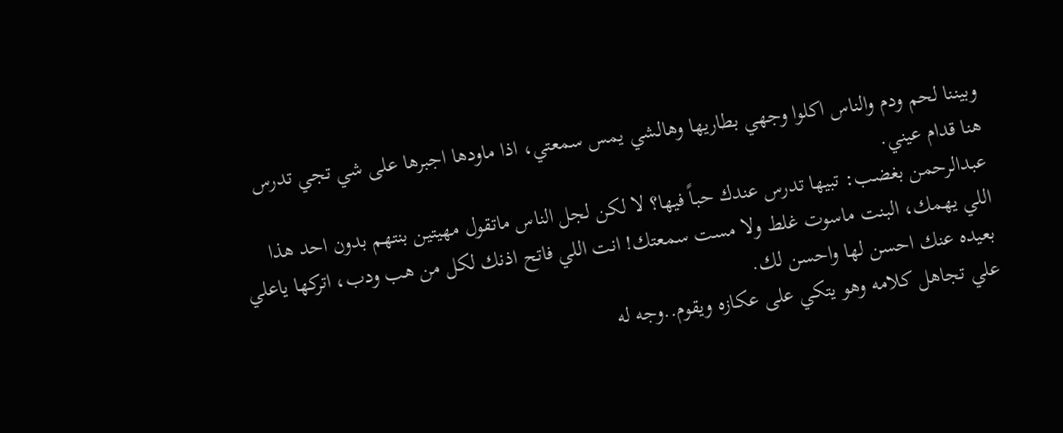وبيننا لحم ودم والناس اكلوا وجهي بطاريها وهالشي يمس سمعتي، اذا ماودها اجبرها على شي تجي تدرس هنا قدام عيني.
عبدالرحمن بغضب: تبيها تدرس عندك حباً فيها؟ لا لكن لجل الناس ماتقول مهيتين بنتهم بدون احد هذا اللي يهمك، البنت ماسوت غلط ولا مست سمعتك! انت اللي فاتح اذنك لكل من هب ودب، اتركها ياعلي بعيده عنك احسن لها واحسن لك.
علي تجاهل كلامه وهو يتكي على عكازه ويقوم..وجه له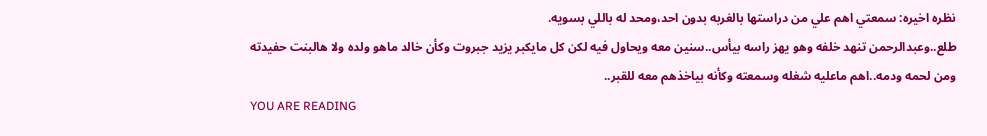نظره اخيره: سمعتي اهم علي من دراستها بالغربه بدون احد،ومحد له باللي بسويه.
طلع..وعبدالرحمن تنهد خلفه وهو يهز راسه بيأس..سنين معه ويحاول فيه لكن كل مايكبر يزيد جبروت وكأن خالد ماهو ولده ولا هالبنت حفيدته ومن لحمه ودمه..اهم ماعليه شغله وسمعته وكأنه بياخذهم معه للقبر..
YOU ARE READING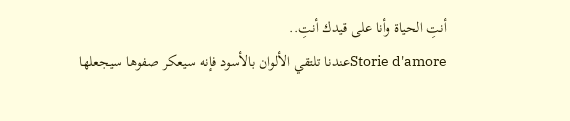أنتِ الحياة وأنا على قيدك أنتِ..
Storie d'amoreعندنا تلتقي الألوان بالأسود فإنه سيعكر صفوها سيجعلها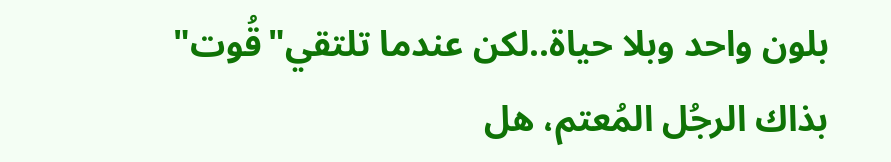بلون واحد وبلا حياة..لكن عندما تلتقي"قُوت" بذاك الرجُل المُعتم، هل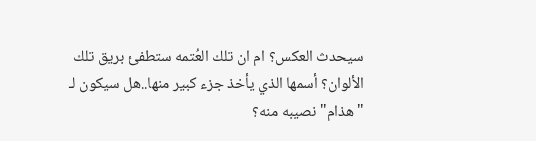سيحدث العكس؟ ام ان تلك العُتمه ستطفئ بريق تلك الألوان؟ أسمها الذي يأخذ جزء كبير منها..هل سيكون لـ "هذام" نصيبه منه؟